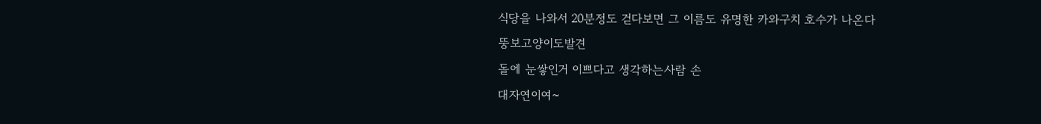식당을 나와서 20분정도 걷다보면 그 이름도 유명한 카와구치 호수가 나온다
뚱보고양이도발견
돌에 눈쌓인거 이쁘다고 생각하는사람 손
대자연이여~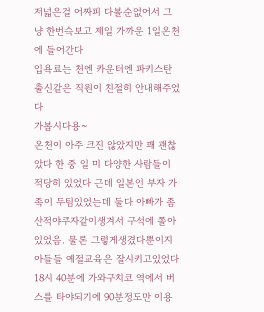저넓은걸 어짜피 다볼순없어서 그냥 한번슥보고 제일 가까운 1일온천에 들어간다
입욕료는 천엔 카운터엔 파키스탄 출신같은 직원이 친절히 안내해주었다
가봅시다용~
온천이 아주 크진 않았지만 꽤 괜찮았다 한 중 일 미 다양한 사람들이 적당히 있었다 근데 일본인 부자 가족이 두팀있었는데 둘다 아빠가 좀 산적야쿠자같이생겨서 구석에 쫄아있었음. 물론 그렇게생겼다뿐이지 아들들 예절교육은 잘시키고있었다
18시 40분에 가와구치코 역에서 버스를 타야되기에 90분정도만 이용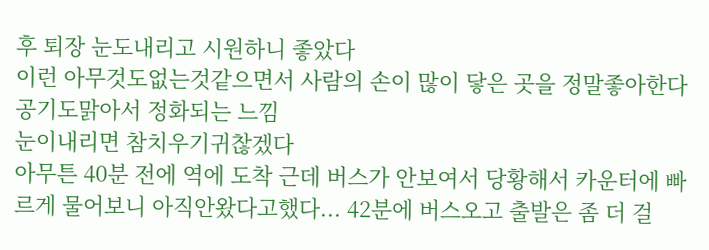후 퇴장 눈도내리고 시원하니 좋았다
이런 아무것도없는것같으면서 사람의 손이 많이 닿은 곳을 정말좋아한다
공기도맑아서 정화되는 느낌
눈이내리면 참치우기귀찮겠다
아무튼 40분 전에 역에 도착 근데 버스가 안보여서 당황해서 카운터에 빠르게 물어보니 아직안왔다고했다... 42분에 버스오고 출발은 좀 더 걸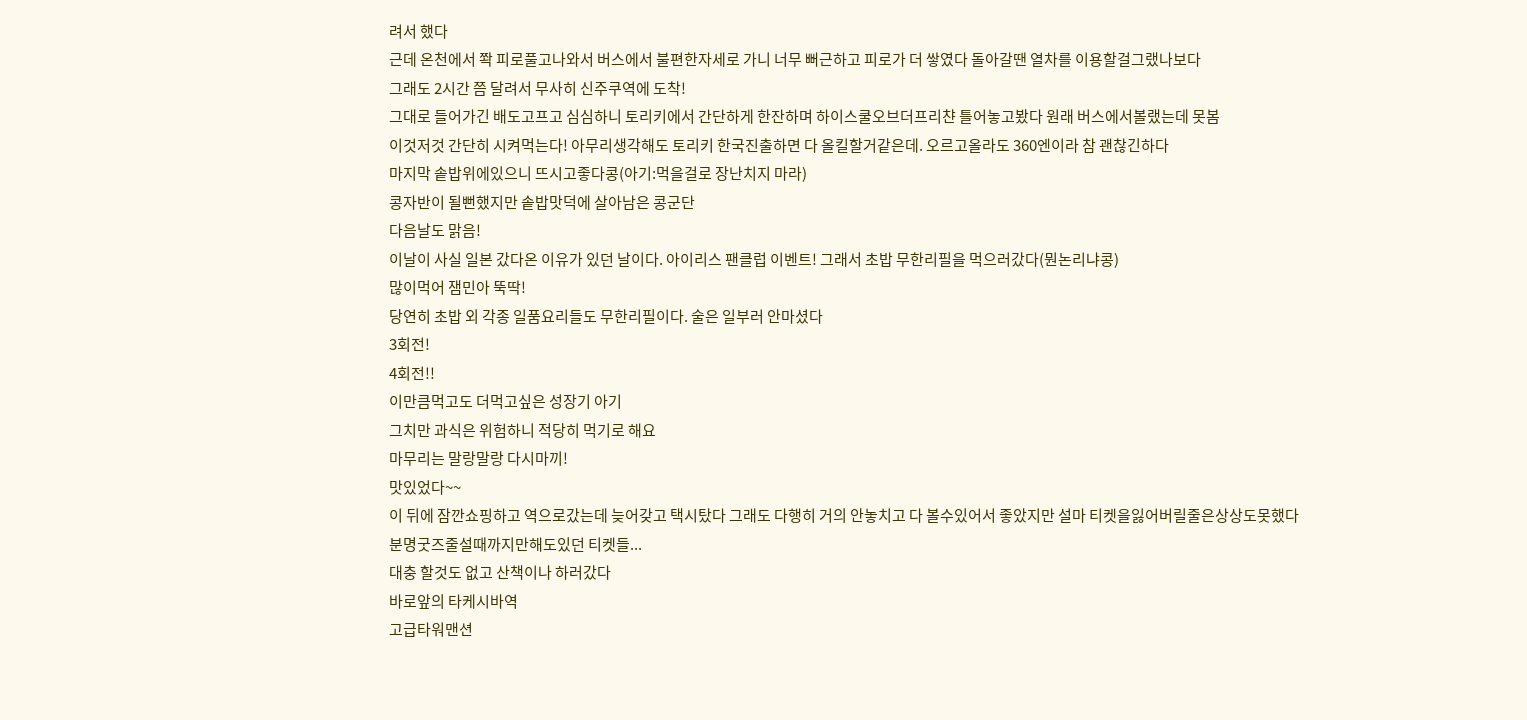려서 했다
근데 온천에서 쫙 피로풀고나와서 버스에서 불편한자세로 가니 너무 뻐근하고 피로가 더 쌓였다 돌아갈땐 열차를 이용할걸그랬나보다
그래도 2시간 쯤 달려서 무사히 신주쿠역에 도착!
그대로 들어가긴 배도고프고 심심하니 토리키에서 간단하게 한잔하며 하이스쿨오브더프리챤 틀어놓고봤다 원래 버스에서볼랬는데 못봄
이것저것 간단히 시켜먹는다! 아무리생각해도 토리키 한국진출하면 다 올킬할거같은데. 오르고올라도 360엔이라 참 괜찮긴하다
마지막 솥밥위에있으니 뜨시고좋다콩(아기:먹을걸로 장난치지 마라)
콩자반이 될뻔했지만 솥밥맛덕에 살아남은 콩군단
다음날도 맑음!
이날이 사실 일본 갔다온 이유가 있던 날이다. 아이리스 팬클럽 이벤트! 그래서 초밥 무한리필을 먹으러갔다(뭔논리냐콩)
많이먹어 잼민아 뚝딱!
당연히 초밥 외 각종 일품요리들도 무한리필이다. 술은 일부러 안마셨다
3회전!
4회전!!
이만큼먹고도 더먹고싶은 성장기 아기
그치만 과식은 위험하니 적당히 먹기로 해요
마무리는 말랑말랑 다시마끼!
맛있었다~~
이 뒤에 잠깐쇼핑하고 역으로갔는데 늦어갖고 택시탔다 그래도 다행히 거의 안놓치고 다 볼수있어서 좋았지만 설마 티켓을잃어버릴줄은상상도못했다
분명굿즈줄설때까지만해도있던 티켓들...
대충 할것도 없고 산책이나 하러갔다
바로앞의 타케시바역
고급타워맨션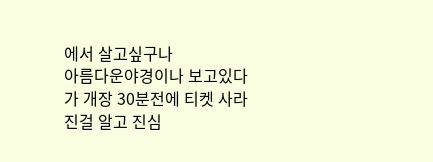에서 살고싶구나
아름다운야경이나 보고있다가 개장 30분전에 티켓 사라진걸 알고 진심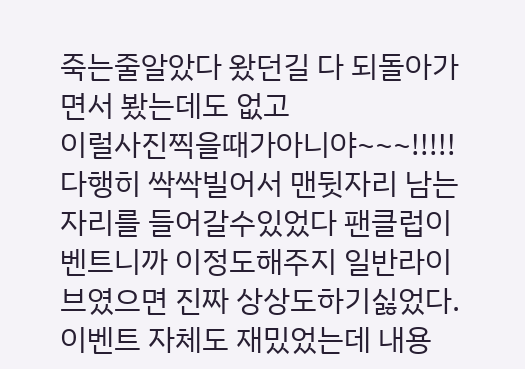죽는줄알았다 왔던길 다 되돌아가면서 봤는데도 없고
이럴사진찍을때가아니야~~~!!!!!
다행히 싹싹빌어서 맨뒷자리 남는자리를 들어갈수있었다 팬클럽이벤트니까 이정도해주지 일반라이브였으면 진짜 상상도하기싫었다. 이벤트 자체도 재밌었는데 내용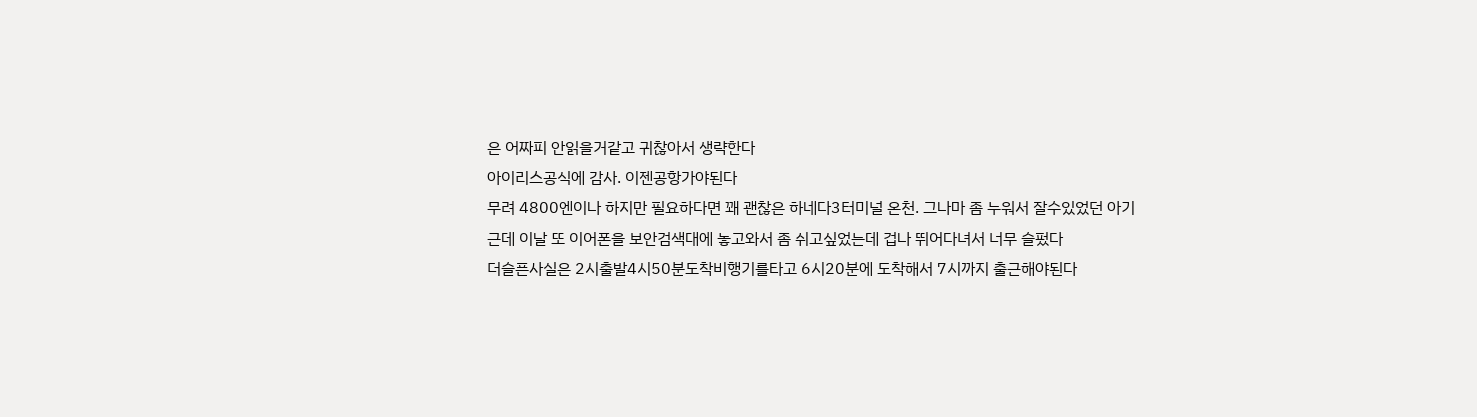은 어짜피 안읽을거같고 귀찮아서 생략한다
아이리스공식에 감사. 이젠공항가야된다
무려 4800엔이나 하지만 필요하다면 꽤 괜찮은 하네다3터미널 온천. 그나마 좀 누워서 잘수있었던 아기
근데 이날 또 이어폰을 보안검색대에 놓고와서 좀 쉬고싶었는데 겁나 뛰어다녀서 너무 슬펐다
더슬픈사실은 2시출발4시50분도착비행기를타고 6시20분에 도착해서 7시까지 출근해야된다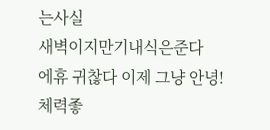는사실
새벽이지만기내식은준다
에휴 귀찮다 이제 그냥 안녕!
체력좋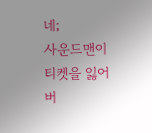네;
사운드맨이 티켓을 잃어버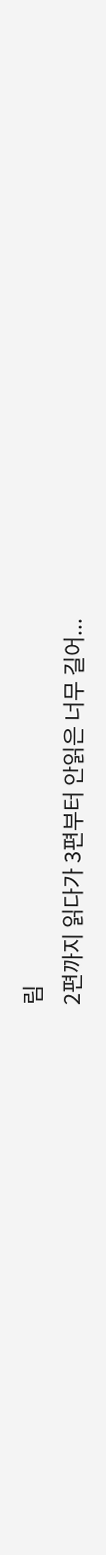림
2편까지 읽다가 3편부터 안읽은 너무 길어...